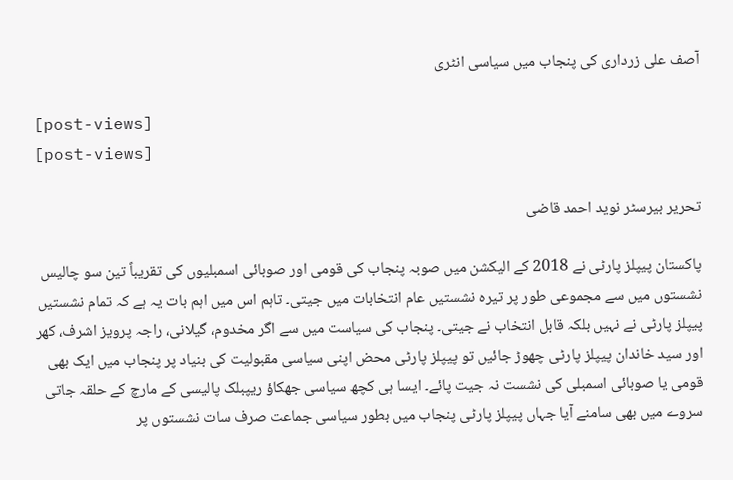آصف علی زرداری کی پنجاب میں سیاسی انٹری

[post-views]
[post-views]

تحریر بیرسٹر نوید احمد قاضی

پاکستان پیپلز پارٹی نے 2018 کے الیکشن میں صوبہ پنجاب کی قومی اور صوبائی اسمبلیوں کی تقریباً تین سو چالیس نشستوں میں سے مجموعی طور پر تیرہ نشستیں عام انتخابات میں جیتی۔ تاہم اس میں اہم بات یہ ہے کہ تمام نشستیں پیپلز پارٹی نے نہیں بلکہ قابل انتخاب نے جیتی۔ پنجاب کی سیاست میں سے اگر مخدوم، گیلانی، راجہ پرویز اشرف، کھر اور سید خاندان پیپلز پارٹی چھوڑ جائیں تو پیپلز پارٹی محض اپنی سیاسی مقبولیت کی بنیاد پر پنجاب میں ایک بھی قومی یا صوبائی اسمبلی کی نشست نہ جیت پائے۔ ایسا ہی کچھ سیاسی جھکاؤ ریپبلک پالیسی کے مارچ کے حلقہ جاتی سروے میں بھی سامنے آیا جہاں پیپلز پارٹی پنجاب میں بطور سیاسی جماعت صرف سات نشستوں پر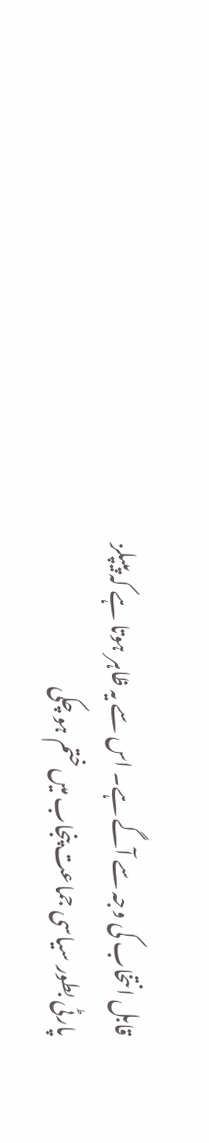قابل انتخاب کی وجہ سے آگے ہے۔ اس سے یہ ظاہر ہوتا ہے کہ پیپلز پارٹی بطور سیاسی جماعت پنجاب میں ختم ہو چکی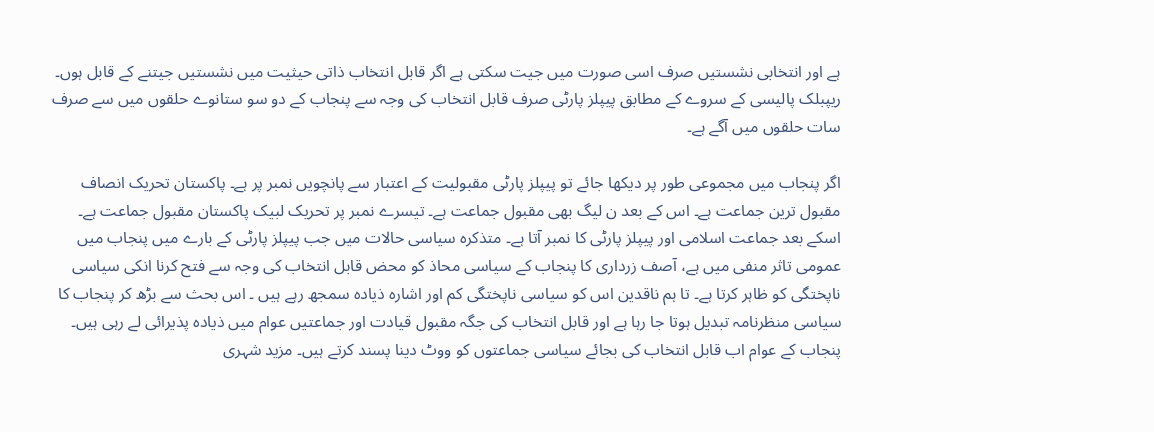ہے اور انتخابی نشستیں صرف اسی صورت میں جیت سکتی ہے اگر قابل انتخاب ذاتی حیثیت میں نشستیں جیتنے کے قابل ہوں۔ ریپبلک پالیسی کے سروے کے مطابق پیپلز پارٹی صرف قابل انتخاب کی وجہ سے پنجاب کے دو سو ستانوے حلقوں میں سے صرف سات حلقوں میں آگے ہے۔

اگر پنجاب میں مجموعی طور پر دیکھا جائے تو پیپلز پارٹی مقبولیت کے اعتبار سے پانچویں نمبر پر ہے۔ پاکستان تحریک انصاف مقبول ترین جماعت ہے۔ اس کے بعد ن لیگ بھی مقبول جماعت ہے۔ تیسرے نمبر پر تحریک لبیک پاکستان مقبول جماعت ہے۔ اسکے بعد جماعت اسلامی اور پیپلز پارٹی کا نمبر آتا ہے۔ متذکرہ سیاسی حالات میں جب پیپلز پارٹی کے بارے میں پنجاب میں عمومی تاثر منفی میں ہے، آصف زرداری کا پنجاب کے سیاسی محاذ کو محض قابل انتخاب کی وجہ سے فتح کرنا انکی سیاسی ناپختگی کو ظاہر کرتا ہے۔ تا ہم ناقدین اس کو سیاسی ناپختگی کم اور اشارہ ذیادہ سمجھ رہے ہیں ۔ اس بحث سے بڑھ کر پنجاب کا سیاسی منظرنامہ تبدیل ہوتا جا رہا ہے اور قابل انتخاب کی جگہ مقبول قیادت اور جماعتیں عوام میں ذیادہ پذیرائی لے رہی ہیں۔ پنجاب کے عوام اب قابل انتخاب کی بجائے سیاسی جماعتوں کو ووٹ دینا پسند کرتے ہیں۔ مزید شہری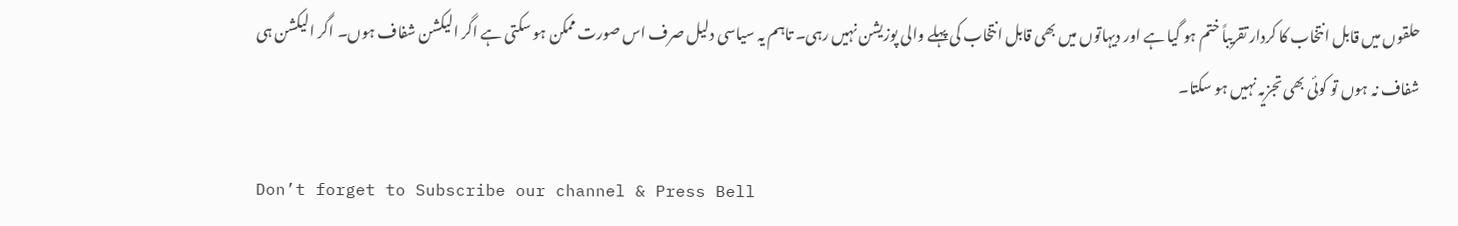حلقوں میں قابل انتخاب کا کردار تقریباً ختم ہو گیا ہے اور دیہاتوں میں بھی قابل انتخاب کی پہلے والی پوزیشن نہیں رہی۔ تاہم یہ سیاسی دلیل صرف اس صورت ممکن ہو سکتی ہے اگر الیکشن شفاف ہوں۔ اگر الیکشن ہی شفاف نہ ہوں تو کوئی بھی تجزیہ نہیں ہو سکتا۔

Don’t forget to Subscribe our channel & Press Bell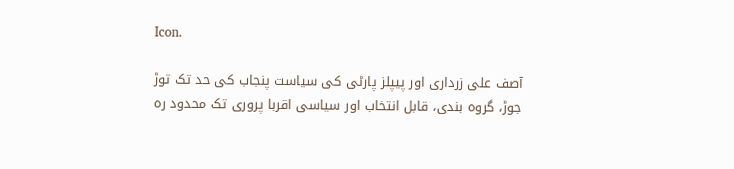Icon.

آصف علی زرداری اور پیپلز پارٹی کی سیاست پنجاب کی حد تک توڑ جوڑ، گروہ بندی، قابل انتخاب اور سیاسی اقربا پروری تک محدود رہ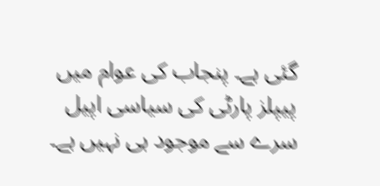گئی ہے۔ پنجاب کی عوام میں پیپلز پارٹی کی سیاسی اپیل سرے سے موجود ہی نہیں ہے۔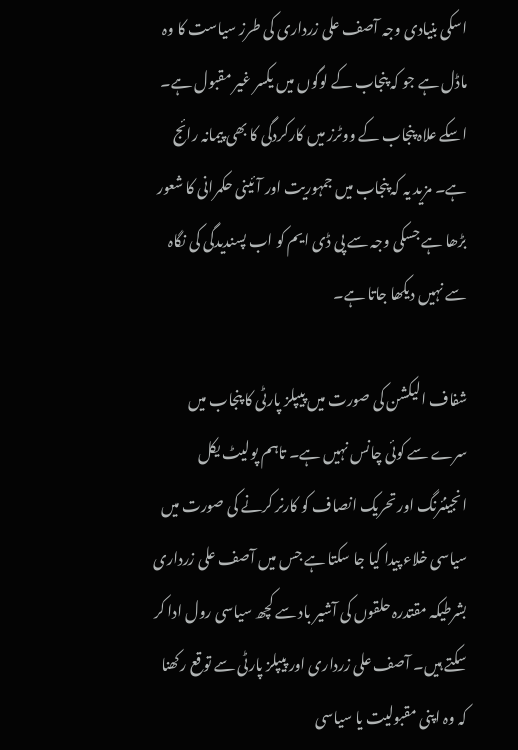اسکی بنیادی وجہ آصف علی زرداری کی طرز سیاست کا وہ ماڈل ہے جو کہ پنجاب کے لوگوں میں یکسر غیر مقبول ہے۔ اسکے علاہ پنجاب کے ووٹرز میں کارکردگی کا بھی پیمانہ رائج ہے۔ مزید یہ کہ پنجاب میں جمہوریت اور آئینی حکمرانی کا شعور بڑھا ہے جسکی وجہ سے پی ڈی ایم کو اب پسندیدگی کی نگاہ سے نہیں دیکھا جاتا ہے۔

شفاف الیکشن کی صورت میں پیپلز پارٹی کا پنجاب میں سرے سے کوئی چانس نہیں ہے۔ تاہم پولیٹ یکل انجینئرنگ اور تحریک انصاف کو کارنر کرنے کی صورت میں سیاسی خلاء پیدا کیا جا سکتا ہے جس میں آصف علی زرداری بشرطیکہ مقتدرہ حلقوں کی آشیر باد سے کچھ سیاسی رول ادا کر سکتے ہیں۔ آصف علی زرداری اور پیپلز پارٹی سے توقع رکھنا کہ وہ اپنی مقبولیت یا سیاسی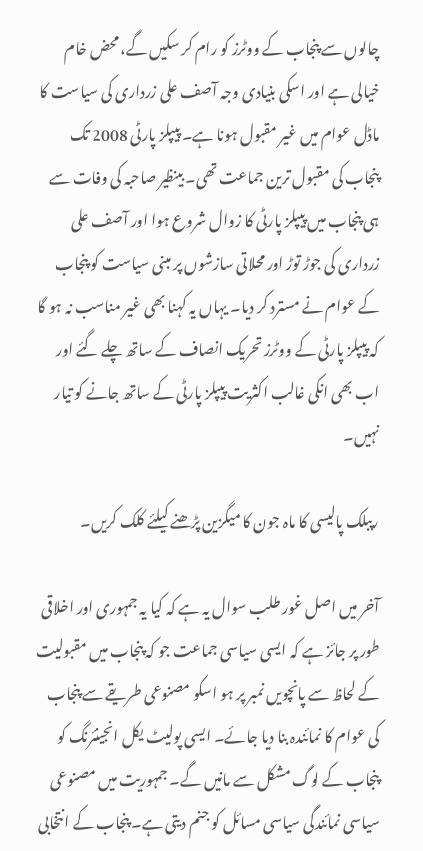چالوں سے پنجاب کے ووٹرز کو رام کر سکیں گے، محض خام خیالی ہے اور اسکی بنیادی وجہ آصف علی زرداری کی سیاست کا ماڈل عوام میں غیر مقبول ہونا ہے۔ پیپلز پارٹی 2008 تک پنجاب کی مقبول ترین جماعت تھی۔ بینظیر صاحبہ کی وفات سے ہی پنجاب میں پیپلز پارٹی کا زوال شروع ہوا اور آصف علی زرداری کی جوڑ توڑ اور محلاتی سازشوں پر مبنی سیاست کو پنجاب کے عوام نے مسترد کر دیا۔ یہاں یہ کہنا بھی غیر مناسب نہ ہو گا کہ پیپلز پارٹی کے ووٹرز تحریک انصاف کے ساتھ چلے گئے اور اب بھی انکی غالب اکثریت پیپلز پارٹی کے ساتھ جانے کو تیار نہیں۔

رپبلک پالیسی کا ماہ جون کا میگزین پڑھنے کیلئے کلک کریں۔

آخر میں اصل غور طلب سوال یہ ہے کہ کیا یہ جمہوری اور اخلاقی طور پر جائز ہے کہ ایسی سیاسی جماعت جو کہ پنجاب میں مقبولیت کے لحاظ سے پانچویں نمبر پر ہو اسکو مصنوعی طریقے سے پنجاب کی عوام کا نمائندہ بنا دیا جائے۔ ایسی پولیٹ یکل انجینئرنگ کو پنجاب کے لوگ مشکل سے مانیں گے۔ جمہوریت میں مصنوعی سیاسی نمائندگی سیاسی مسائل کو جنم دیتی ہے۔ پنجاب کے انتخابی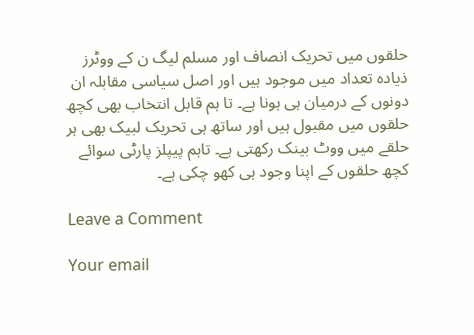حلقوں میں تحریک انصاف اور مسلم لیگ ن کے ووٹرز ذیادہ تعداد میں موجود ہیں اور اصل سیاسی مقابلہ ان دونوں کے درمیان ہی ہونا ہے۔ تا ہم قابل انتخاب بھی کچھ حلقوں میں مقبول ہیں اور ساتھ ہی تحریک لبیک بھی ہر حلقے میں ووٹ بینک رکھتی ہے۔ تاہم پیپلز پارٹی سوائے کچھ حلقوں کے اپنا وجود ہی کھو چکی ہے۔

Leave a Comment

Your email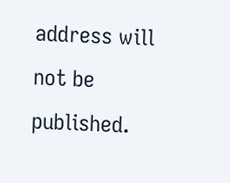address will not be published.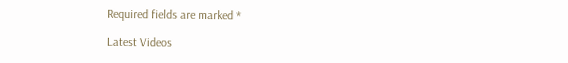Required fields are marked *

Latest Videos